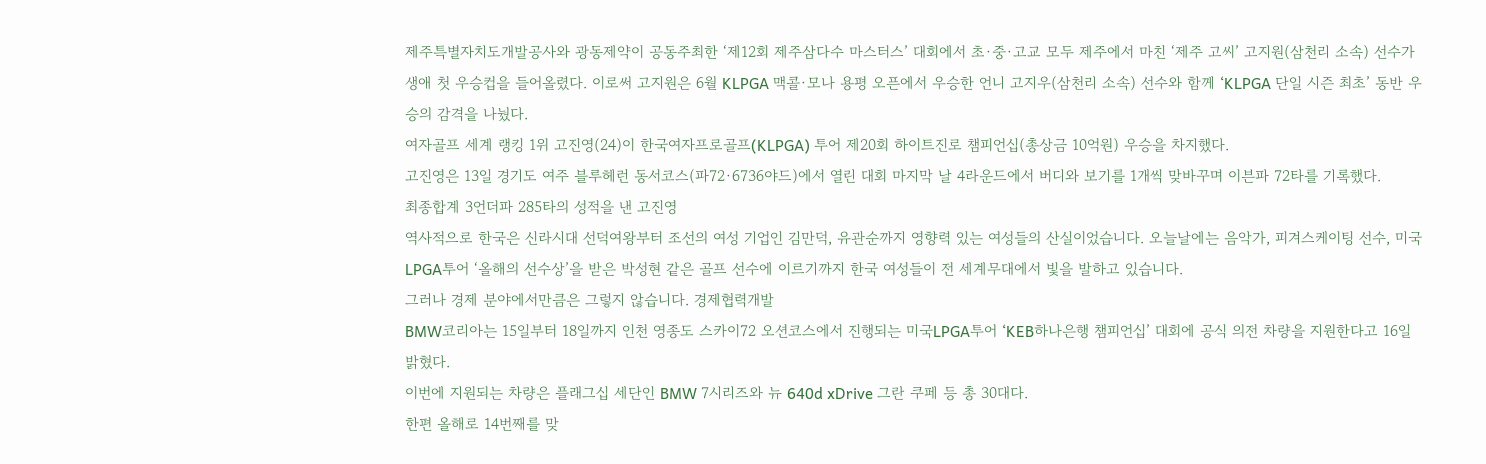제주특별자치도개발공사와 광동제약이 공동주최한 ‘제12회 제주삼다수 마스터스’ 대회에서 초·중·고교 모두 제주에서 마친 ‘제주 고씨’ 고지원(삼천리 소속) 선수가 생애 첫 우승컵을 들어올렸다. 이로써 고지원은 6월 KLPGA 맥콜·모나 용평 오픈에서 우승한 언니 고지우(삼천리 소속) 선수와 함께 ‘KLPGA 단일 시즌 최초’ 동반 우승의 감격을 나눴다.
여자골프 세계 랭킹 1위 고진영(24)이 한국여자프로골프(KLPGA) 투어 제20회 하이트진로 챔피언십(총상금 10억원) 우승을 차지했다.
고진영은 13일 경기도 여주 블루헤런 동서코스(파72·6736야드)에서 열린 대회 마지막 날 4라운드에서 버디와 보기를 1개씩 맞바꾸며 이븐파 72타를 기록했다.
최종합계 3언더파 285타의 성적을 낸 고진영
역사적으로 한국은 신라시대 선덕여왕부터 조선의 여성 기업인 김만덕, 유관순까지 영향력 있는 여성들의 산실이었습니다. 오늘날에는 음악가, 피겨스케이팅 선수, 미국 LPGA투어 ‘올해의 선수상’을 받은 박성현 같은 골프 선수에 이르기까지 한국 여성들이 전 세계무대에서 빛을 발하고 있습니다.
그러나 경제 분야에서만큼은 그렇지 않습니다. 경제협력개발
BMW코리아는 15일부터 18일까지 인천 영종도 스카이72 오션코스에서 진행되는 미국LPGA투어 ‘KEB하나은행 챔피언십’ 대회에 공식 의전 차량을 지원한다고 16일 밝혔다.
이번에 지원되는 차량은 플래그십 세단인 BMW 7시리즈와 뉴 640d xDrive 그란 쿠페 등 총 30대다.
한편 올해로 14번째를 맞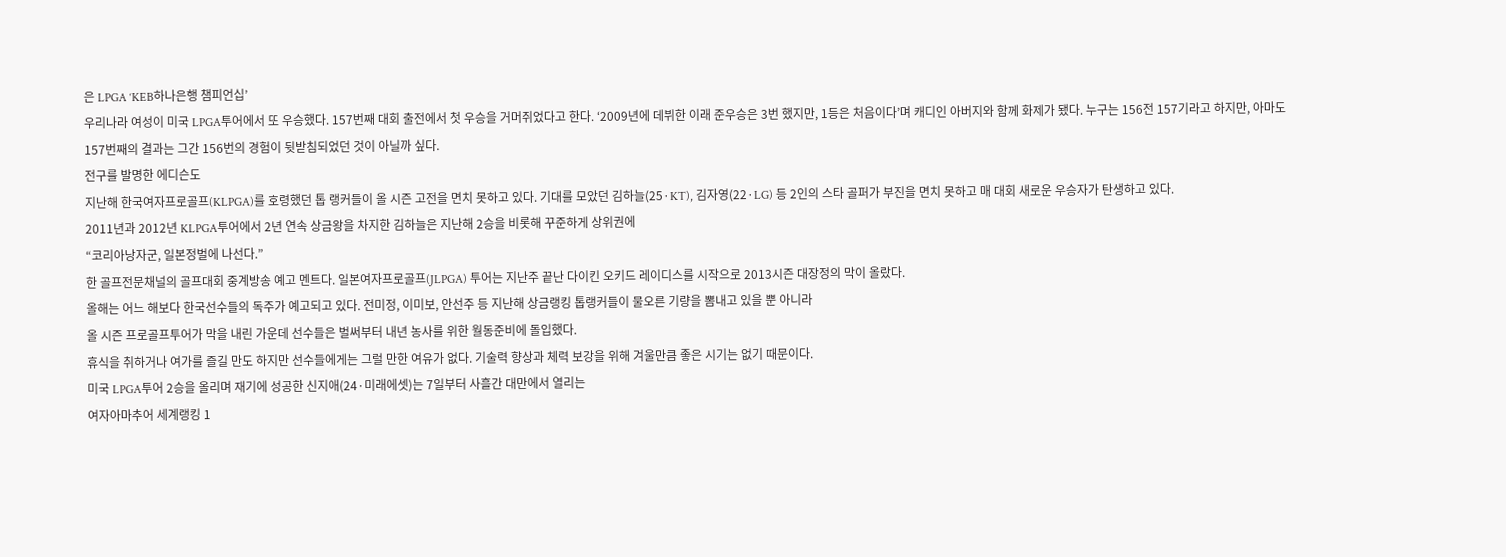은 LPGA ‘KEB하나은행 챔피언십’
우리나라 여성이 미국 LPGA투어에서 또 우승했다. 157번째 대회 출전에서 첫 우승을 거머쥐었다고 한다. ‘2009년에 데뷔한 이래 준우승은 3번 했지만, 1등은 처음이다’며 캐디인 아버지와 함께 화제가 됐다. 누구는 156전 157기라고 하지만, 아마도 157번째의 결과는 그간 156번의 경험이 뒷받침되었던 것이 아닐까 싶다.
전구를 발명한 에디슨도
지난해 한국여자프로골프(KLPGA)를 호령했던 톱 랭커들이 올 시즌 고전을 면치 못하고 있다. 기대를 모았던 김하늘(25·KT), 김자영(22·LG) 등 2인의 스타 골퍼가 부진을 면치 못하고 매 대회 새로운 우승자가 탄생하고 있다.
2011년과 2012년 KLPGA투어에서 2년 연속 상금왕을 차지한 김하늘은 지난해 2승을 비롯해 꾸준하게 상위권에
“코리아낭자군, 일본정벌에 나선다.”
한 골프전문채널의 골프대회 중계방송 예고 멘트다. 일본여자프로골프(JLPGA) 투어는 지난주 끝난 다이킨 오키드 레이디스를 시작으로 2013시즌 대장정의 막이 올랐다.
올해는 어느 해보다 한국선수들의 독주가 예고되고 있다. 전미정, 이미보, 안선주 등 지난해 상금랭킹 톱랭커들이 물오른 기량을 뽐내고 있을 뿐 아니라
올 시즌 프로골프투어가 막을 내린 가운데 선수들은 벌써부터 내년 농사를 위한 월동준비에 돌입했다.
휴식을 취하거나 여가를 즐길 만도 하지만 선수들에게는 그럴 만한 여유가 없다. 기술력 향상과 체력 보강을 위해 겨울만큼 좋은 시기는 없기 때문이다.
미국 LPGA투어 2승을 올리며 재기에 성공한 신지애(24·미래에셋)는 7일부터 사흘간 대만에서 열리는
여자아마추어 세계랭킹 1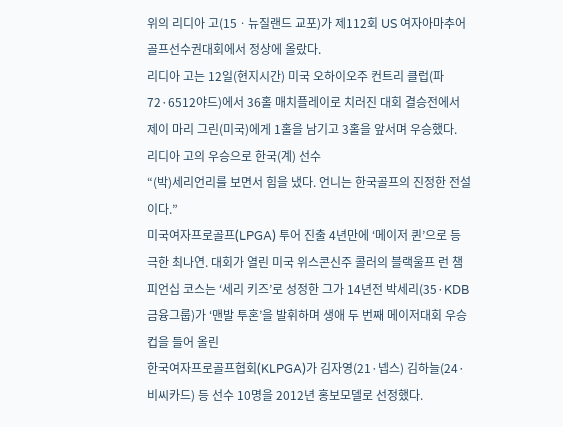위의 리디아 고(15ㆍ뉴질랜드 교포)가 제112회 US 여자아마추어골프선수권대회에서 정상에 올랐다.
리디아 고는 12일(현지시간) 미국 오하이오주 컨트리 클럽(파72·6512야드)에서 36홀 매치플레이로 치러진 대회 결승전에서 제이 마리 그린(미국)에게 1홀을 남기고 3홀을 앞서며 우승했다.
리디아 고의 우승으로 한국(계) 선수
“(박)세리언리를 보면서 힘을 냈다. 언니는 한국골프의 진정한 전설이다.”
미국여자프로골프(LPGA) 투어 진출 4년만에 ‘메이저 퀸’으로 등극한 최나연. 대회가 열린 미국 위스콘신주 콜러의 블랙울프 런 챔피언십 코스는 ‘세리 키즈’로 성정한 그가 14년전 박세리(35·KDB금융그룹)가 ‘맨발 투혼’을 발휘하며 생애 두 번째 메이저대회 우승컵을 들어 올린
한국여자프로골프협회(KLPGA)가 김자영(21·넵스) 김하늘(24·비씨카드) 등 선수 10명을 2012년 홍보모델로 선정했다.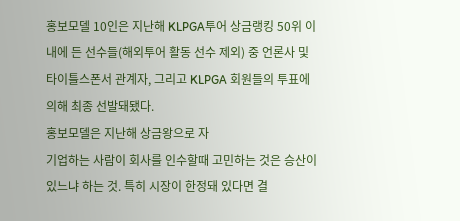홍보모델 10인은 지난해 KLPGA투어 상금랭킹 50위 이내에 든 선수들(해외투어 활동 선수 제외) 중 언론사 및 타이틀스폰서 관계자, 그리고 KLPGA 회원들의 투표에 의해 최종 선발돼됐다.
홍보모델은 지난해 상금왕으로 자
기업하는 사람이 회사를 인수할때 고민하는 것은 승산이 있느냐 하는 것. 특히 시장이 한정돼 있다면 결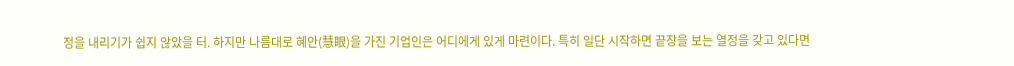정을 내리기가 쉽지 않았을 터. 하지만 나름대로 혜안(慧眼)을 가진 기업인은 어디에게 있게 마련이다. 특히 일단 시작하면 끝장을 보는 열정을 갖고 있다면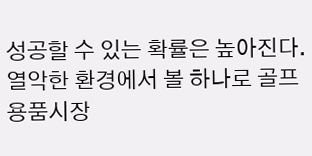성공할 수 있는 확률은 높아진다.
열악한 환경에서 볼 하나로 골프용품시장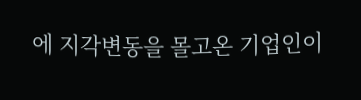에 지각변동을 몰고온 기업인이